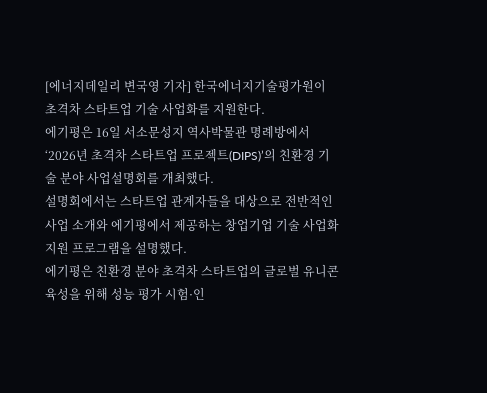[에너지데일리 변국영 기자] 한국에너지기술평가원이 초격차 스타트업 기술 사업화를 지원한다.
에기평은 16일 서소문성지 역사박물관 명례방에서 ‘2026년 초격차 스타트업 프로젝트(DIPS)’의 친환경 기술 분야 사업설명회를 개최했다.
설명회에서는 스타트업 관계자들을 대상으로 전반적인 사업 소개와 에기평에서 제공하는 창업기업 기술 사업화 지원 프로그램을 설명했다.
에기평은 친환경 분야 초격차 스타트업의 글로벌 유니콘 육성을 위해 성능 평가 시험·인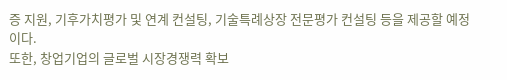증 지원, 기후가치평가 및 연계 컨설팅, 기술특례상장 전문평가 컨설팅 등을 제공할 예정이다.
또한, 창업기업의 글로벌 시장경쟁력 확보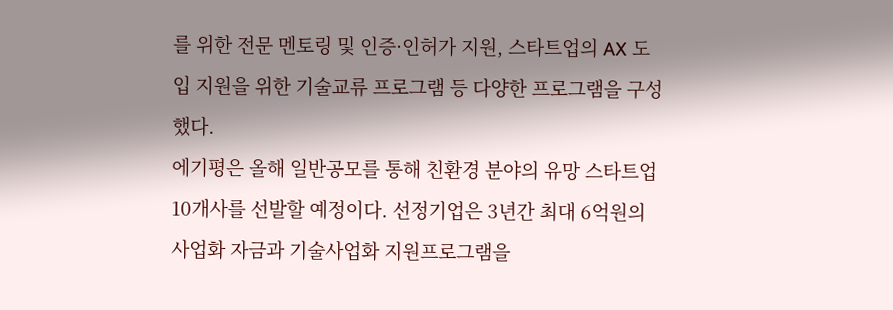를 위한 전문 멘토링 및 인증·인허가 지원, 스타트업의 AX 도입 지원을 위한 기술교류 프로그램 등 다양한 프로그램을 구성했다.
에기평은 올해 일반공모를 통해 친환경 분야의 유망 스타트업 10개사를 선발할 예정이다. 선정기업은 3년간 최대 6억원의 사업화 자금과 기술사업화 지원프로그램을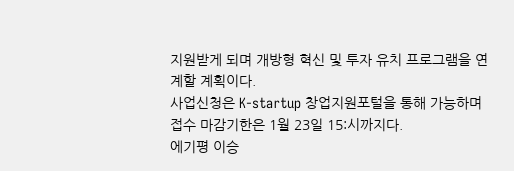지원받게 되며 개방형 혁신 및 투자 유치 프로그램을 연계할 계획이다.
사업신청은 K-startup 창업지원포털을 통해 가능하며 접수 마감기한은 1월 23일 15:시까지다.
에기평 이승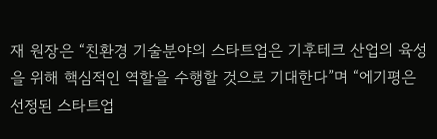재 원장은 “친환경 기술분야의 스타트업은 기후테크 산업의 육성을 위해 핵심적인 역할을 수행할 것으로 기대한다”며 “에기평은 선정된 스타트업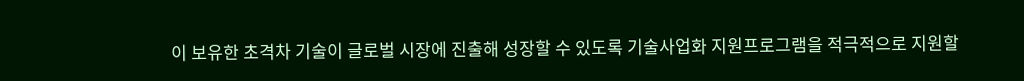이 보유한 초격차 기술이 글로벌 시장에 진출해 성장할 수 있도록 기술사업화 지원프로그램을 적극적으로 지원할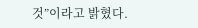것”이라고 밝혔다.